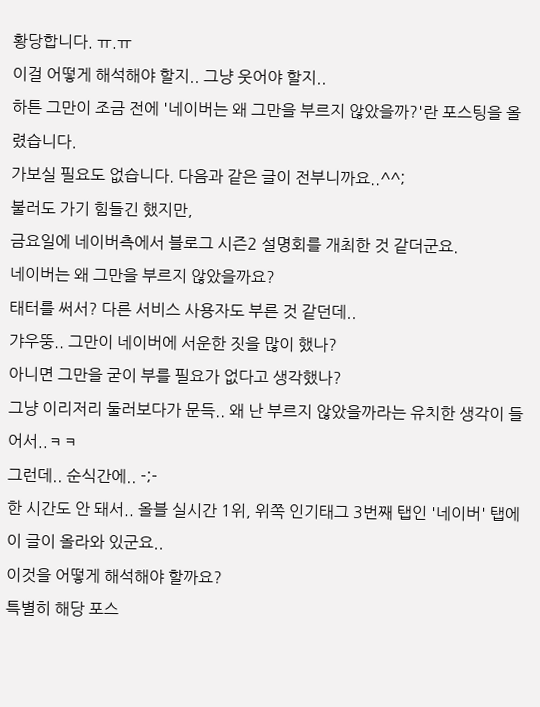황당합니다. ㅠ.ㅠ
이걸 어떻게 해석해야 할지.. 그냥 웃어야 할지..
하튼 그만이 조금 전에 '네이버는 왜 그만을 부르지 않았을까?'란 포스팅을 올렸습니다.
가보실 필요도 없습니다. 다음과 같은 글이 전부니까요..^^;
불러도 가기 힘들긴 했지만,
금요일에 네이버측에서 블로그 시즌2 설명회를 개최한 것 같더군요.
네이버는 왜 그만을 부르지 않았을까요?
태터를 써서? 다른 서비스 사용자도 부른 것 같던데..
갸우뚱.. 그만이 네이버에 서운한 짓을 많이 했나?
아니면 그만을 굳이 부를 필요가 없다고 생각했나?
그냥 이리저리 둘러보다가 문득.. 왜 난 부르지 않았을까라는 유치한 생각이 들어서..ㅋㅋ
그런데.. 순식간에.. -;-
한 시간도 안 돼서.. 올블 실시간 1위, 위쪽 인기태그 3번째 탭인 '네이버' 탭에 이 글이 올라와 있군요..
이것을 어떻게 해석해야 할까요?
특별히 해당 포스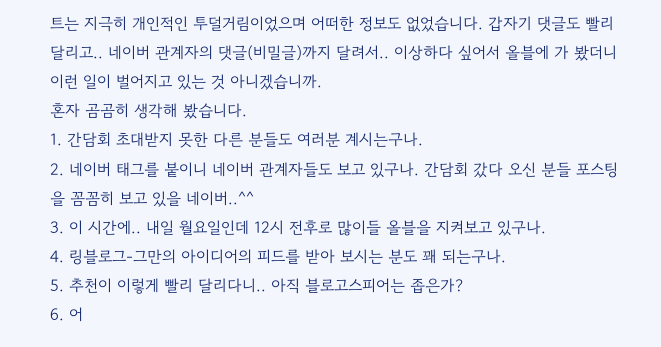트는 지극히 개인적인 투덜거림이었으며 어떠한 정보도 없었습니다. 갑자기 댓글도 빨리 달리고.. 네이버 관계자의 댓글(비밀글)까지 달려서.. 이상하다 싶어서 올블에 가 봤더니 이런 일이 벌어지고 있는 것 아니겠습니까.
혼자 곰곰히 생각해 봤습니다.
1. 간담회 초대받지 못한 다른 분들도 여러분 계시는구나.
2. 네이버 태그를 붙이니 네이버 관계자들도 보고 있구나. 간담회 갔다 오신 분들 포스팅을 꼼꼼히 보고 있을 네이버..^^
3. 이 시간에.. 내일 월요일인데 12시 전후로 많이들 올블을 지켜보고 있구나.
4. 링블로그-그만의 아이디어의 피드를 받아 보시는 분도 꽤 되는구나.
5. 추천이 이렇게 빨리 달리다니.. 아직 블로고스피어는 좁은가?
6. 어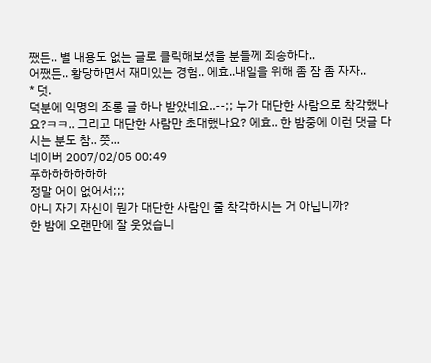쨌든.. 별 내용도 없는 글로 클릭해보셨을 분들께 죄송하다..
어쨌든.. 황당하면서 재미있는 경험.. 에효..내일을 위해 좀 잠 좀 자자..
* 덧.
덕분에 익명의 조롱 글 하나 받았네요..--;; 누가 대단한 사람으로 착각했나요?ㅋㅋ.. 그리고 대단한 사람만 초대했나요? 에효.. 한 밤중에 이런 댓글 다시는 분도 참.. 쯧...
네이버 2007/02/05 00:49
푸하하하하하하
정말 어이 없어서;;;
아니 자기 자신이 뭔가 대단한 사람인 줄 착각하시는 거 아닙니까?
한 밤에 오랜만에 잘 웃었습니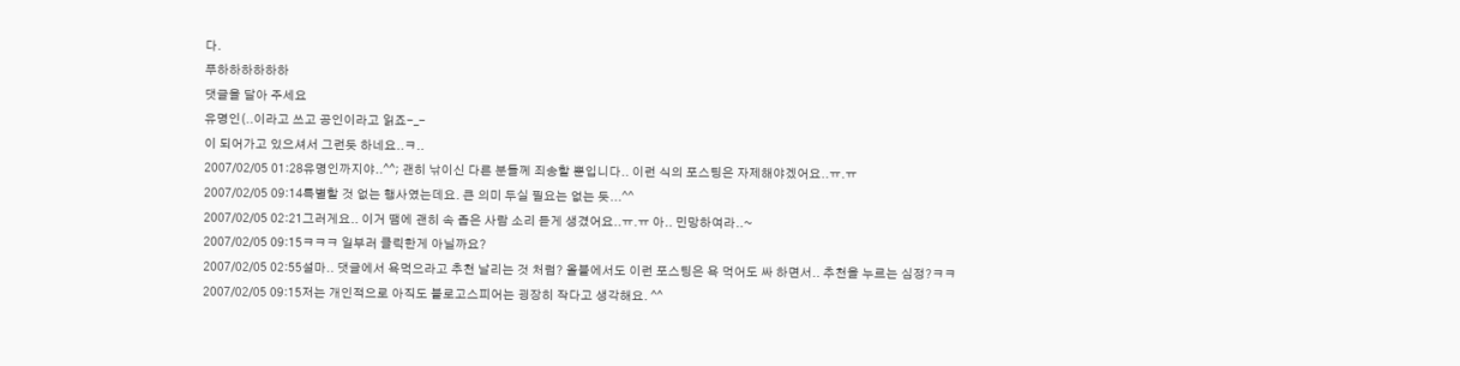다.
푸하하하하하하
댓글을 달아 주세요
유명인(..이라고 쓰고 공인이라고 읽죠-_-
이 되어가고 있으셔서 그런듯 하네요..ㅋ..
2007/02/05 01:28유명인까지야..^^; 괜히 낚이신 다른 분들께 죄송할 뿐입니다.. 이런 식의 포스팅은 자제해야겠어요..ㅠ.ㅠ
2007/02/05 09:14특별할 것 없는 행사였는데요. 큰 의미 두실 필요는 없는 듯...^^
2007/02/05 02:21그러게요.. 이거 땜에 괜히 속 좁은 사람 소리 듣게 생겼어요..ㅠ.ㅠ 아.. 민망하여라..~
2007/02/05 09:15ㅋㅋㅋ 일부러 클릭한게 아닐까요?
2007/02/05 02:55설마.. 댓글에서 욕먹으라고 추천 날리는 것 처럼? 올블에서도 이런 포스팅은 욕 먹어도 싸 하면서.. 추천을 누르는 심정?ㅋㅋ
2007/02/05 09:15저는 개인적으로 아직도 블로고스피어는 굉장히 작다고 생각해요. ^^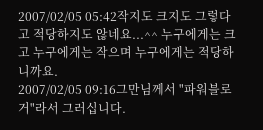2007/02/05 05:42작지도 크지도 그렇다고 적당하지도 않네요...^^ 누구에게는 크고 누구에게는 작으며 누구에게는 적당하니까요.
2007/02/05 09:16그만님께서 "파워블로거"라서 그러십니다.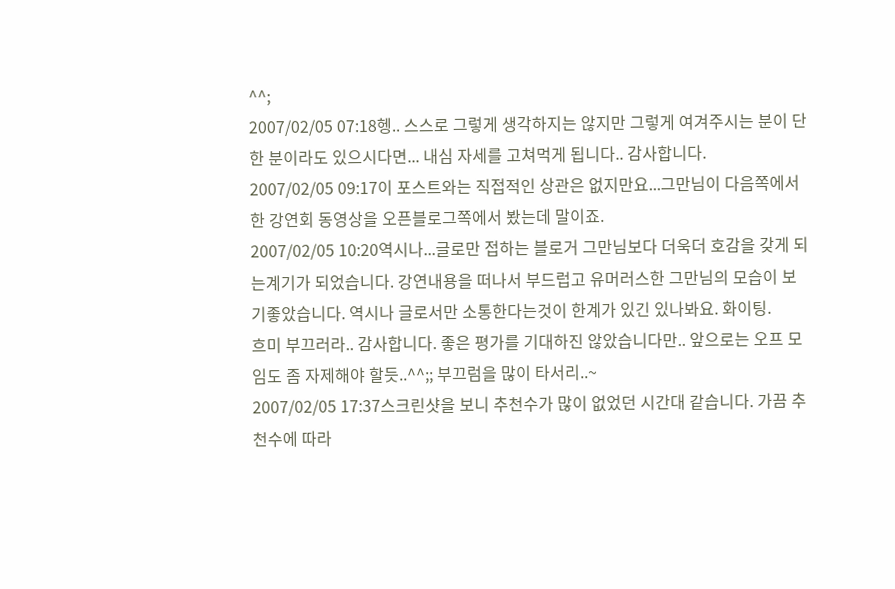^^;
2007/02/05 07:18헹.. 스스로 그렇게 생각하지는 않지만 그렇게 여겨주시는 분이 단 한 분이라도 있으시다면... 내심 자세를 고쳐먹게 됩니다.. 감사합니다.
2007/02/05 09:17이 포스트와는 직접적인 상관은 없지만요...그만님이 다음쪽에서 한 강연회 동영상을 오픈블로그쪽에서 봤는데 말이죠.
2007/02/05 10:20역시나...글로만 접하는 블로거 그만님보다 더욱더 호감을 갖게 되는계기가 되었습니다. 강연내용을 떠나서 부드럽고 유머러스한 그만님의 모습이 보기좋았습니다. 역시나 글로서만 소통한다는것이 한계가 있긴 있나봐요. 화이팅.
흐미 부끄러라.. 감사합니다. 좋은 평가를 기대하진 않았습니다만.. 앞으로는 오프 모임도 좀 자제해야 할듯..^^;; 부끄럼을 많이 타서리..~
2007/02/05 17:37스크린샷을 보니 추천수가 많이 없었던 시간대 같습니다. 가끔 추천수에 따라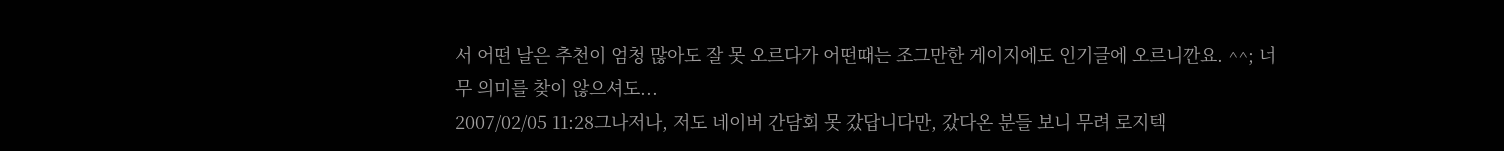서 어떤 날은 추천이 엄청 많아도 잘 못 오르다가 어떤때는 조그만한 게이지에도 인기글에 오르니깐요. ^^; 너무 의미를 찾이 않으셔도...
2007/02/05 11:28그나저나, 저도 네이버 간담회 못 갔답니다만, 갔다온 분들 보니 무려 로지텍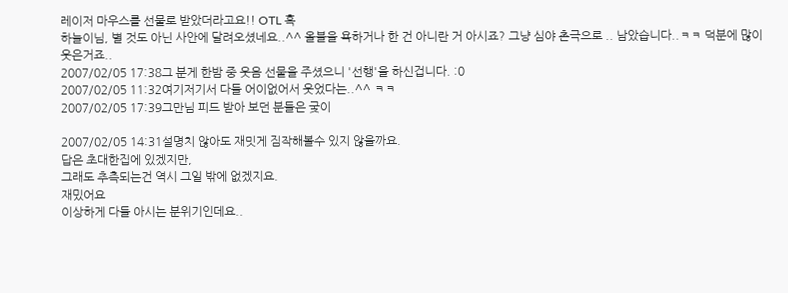레이저 마우스를 선물로 받았더라고요!! OTL 흑
하늘이님, 별 것도 아닌 사안에 달려오셨네요..^^ 올블을 욕하거나 한 건 아니란 거 아시죠? 그냥 심야 촌극으로 .. 남았습니다..ㅋㅋ 덕분에 많이 웃은거죠..
2007/02/05 17:38그 분게 한밤 중 웃음 선물을 주셨으니 '선행'을 하신겁니다. :0
2007/02/05 11:32여기저기서 다들 어이없어서 웃었다는..^^ ㅋㅋ
2007/02/05 17:39그만님 피드 받아 보던 분들은 궂이

2007/02/05 14:31설명치 않아도 재밋게 짐작해볼수 있지 않을까요.
답은 초대한집에 있겠지만,
그래도 추측되는건 역시 그일 밖에 없겠지요.
재밌어요
이상하게 다들 아시는 분위기인데요..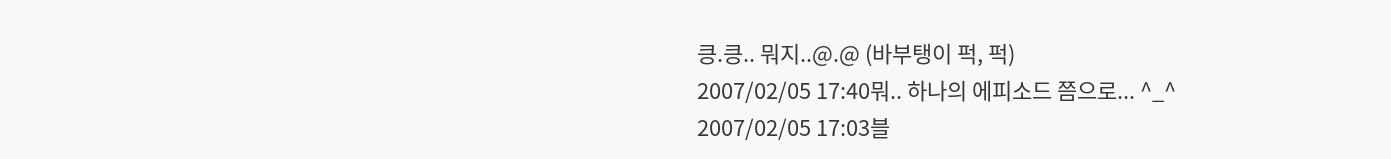킁.킁.. 뭐지..@.@ (바부탱이 퍽, 퍽)
2007/02/05 17:40뭐.. 하나의 에피소드 쯤으로... ^_^
2007/02/05 17:03블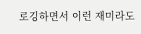로깅하면서 이런 재미라도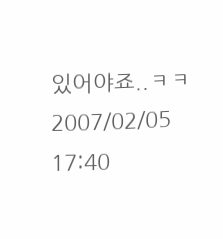있어야죠..ㅋㅋ
2007/02/05 17:40